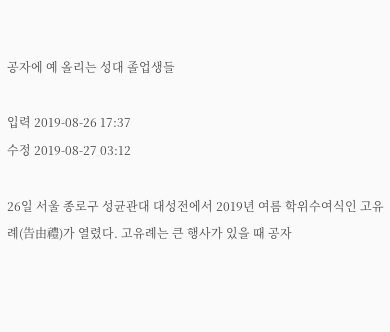공자에 예 올리는 성대 졸업생들

입력 2019-08-26 17:37
수정 2019-08-27 03:12

26일 서울 종로구 성균관대 대성전에서 2019년 여름 학위수여식인 고유례(告由禮)가 열렸다. 고유례는 큰 행사가 있을 때 공자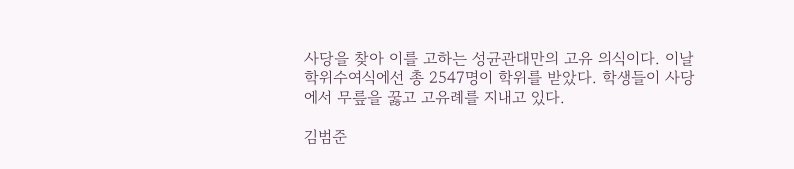사당을 찾아 이를 고하는 성균관대만의 고유 의식이다. 이날 학위수여식에선 총 2547명이 학위를 받았다. 학생들이 사당에서 무릎을 꿇고 고유례를 지내고 있다.

김범준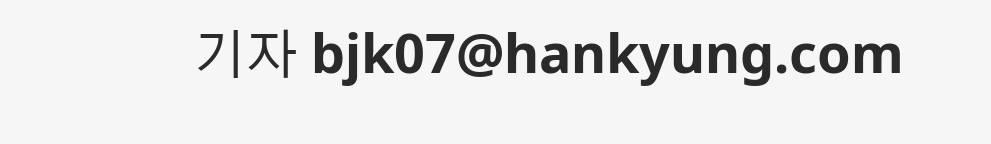기자 bjk07@hankyung.com